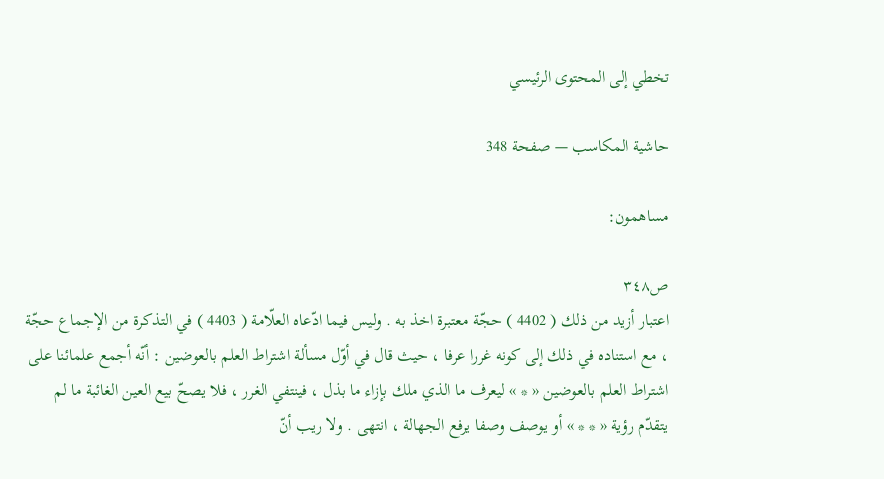تخطي إلى المحتوى الرئيسي

حاشية المكاسب — صفحة 348

مساهمون:

ص٣٤٨
اعتبار أزيد من ذلك ( 4402 ) حجّة معتبرة اخذ به . وليس فيما ادّعاه العلّامة ( 4403 ) في التذكرة من الإجماع حجّة ، مع استناده في ذلك إلى كونه غررا عرفا ، حيث قال في أوّل مسألة اشتراط العلم بالعوضين : أنّه أجمع علمائنا على اشتراط العلم بالعوضين « * » ليعرف ما الذي ملك بإزاء ما بذل ، فينتفي الغرر ، فلا يصحّ بيع العين الغائبة ما لم يتقدّم رؤية « * * » أو يوصف وصفا يرفع الجهالة ، انتهى . ولا ريب أنّ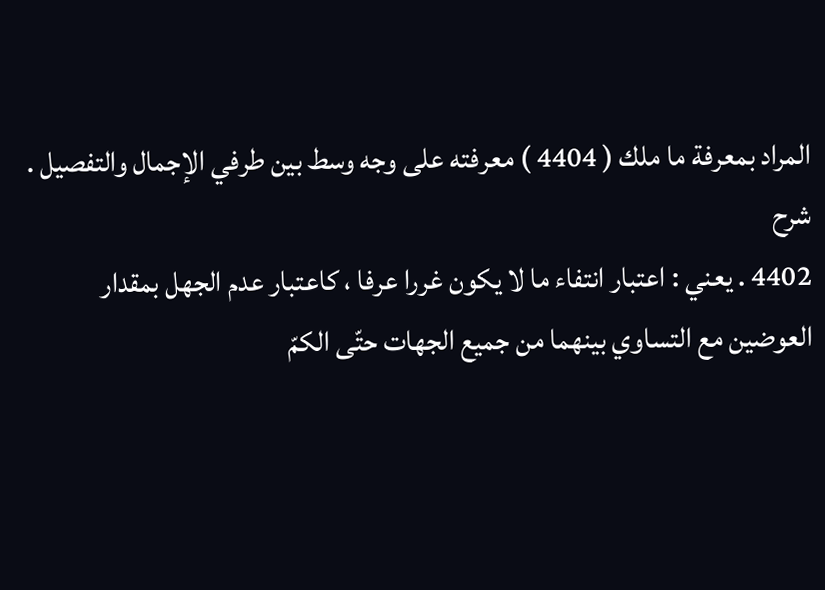المراد بمعرفة ما ملك ( 4404 ) معرفته على وجه وسط بين طرفي الإجمال والتفصيل .
شرح
4402 . يعني : اعتبار انتفاء ما لا يكون غررا عرفا ، كاعتبار عدم الجهل بمقدار العوضين مع التساوي بينهما من جميع الجهات حتّى الكمّ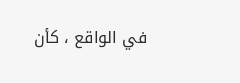في الواقع ، كأن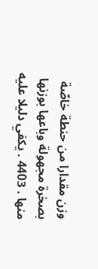وزن مقدارا من حنطة خاصّة بصخرة مجهولة وباعها بوزنها منها . 4403 . يكفي دليلا عليه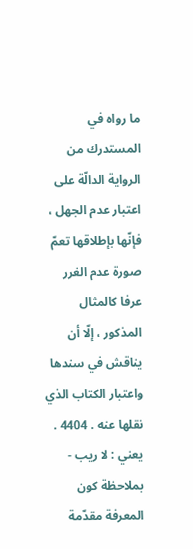ما رواه في المستدرك من الرواية الدالّة على اعتبار عدم الجهل ، فإنّها بإطلاقها تعمّ صورة عدم الغرر عرفا كالمثال المذكور ، إلّا أن يناقش في سندها واعتبار الكتاب الذي نقلها عنه . 4404 . يعني : لا ريب - بملاحظة كون المعرفة مقدّمة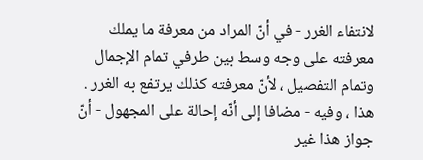لانتفاء الغرر - في أنّ المراد من معرفة ما يملك معرفته على وجه وسط بين طرفي تمام الإجمال وتمام التفصيل ، لأنّ معرفته كذلك يرتفع به الغرر . هذا ، وفيه - مضافا إلى أنّه إحالة على المجهول - أنّ جواز هذا غير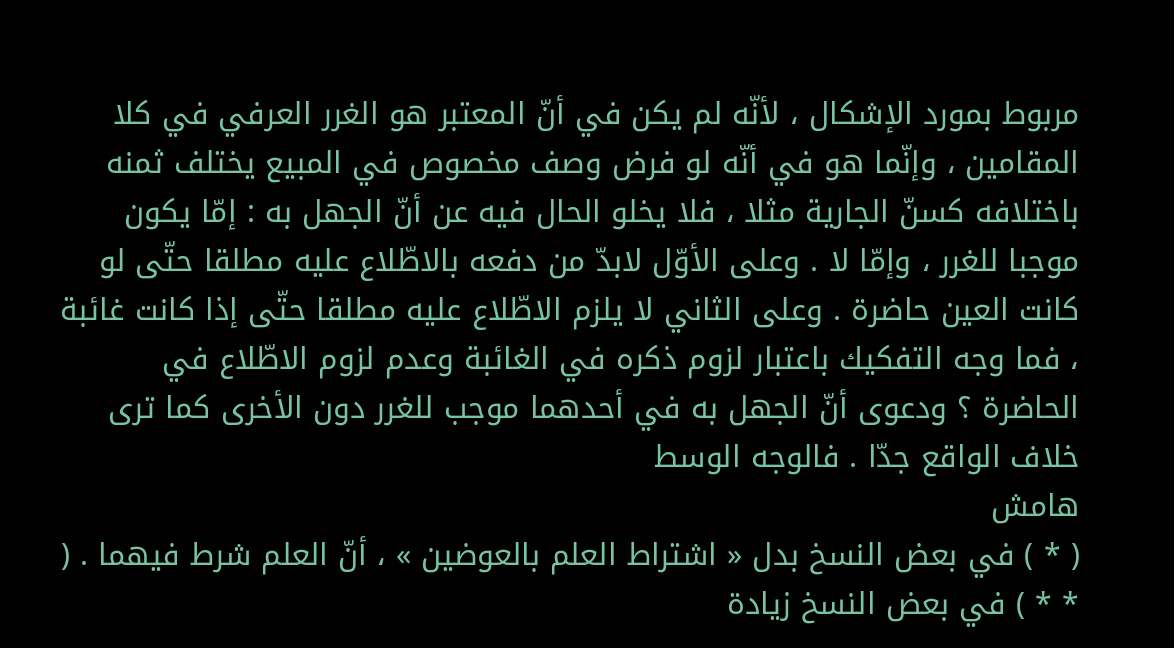مربوط بمورد الإشكال ، لأنّه لم يكن في أنّ المعتبر هو الغرر العرفي في كلا المقامين ، وإنّما هو في أنّه لو فرض وصف مخصوص في المبيع يختلف ثمنه باختلافه كسنّ الجارية مثلا ، فلا يخلو الحال فيه عن أنّ الجهل به : إمّا يكون موجبا للغرر ، وإمّا لا . وعلى الأوّل لابدّ من دفعه بالاطّلاع عليه مطلقا حتّى لو كانت العين حاضرة . وعلى الثاني لا يلزم الاطّلاع عليه مطلقا حتّى إذا كانت غائبة ، فما وجه التفكيك باعتبار لزوم ذكره في الغائبة وعدم لزوم الاطّلاع في الحاضرة ؟ ودعوى أنّ الجهل به في أحدهما موجب للغرر دون الأخرى كما ترى خلاف الواقع جدّا . فالوجه الوسط
هامش
( * ) في بعض النسخ بدل « اشتراط العلم بالعوضين » ، أنّ العلم شرط فيهما . ( * * ) في بعض النسخ زيادة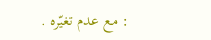: مع عدم تغيّره .